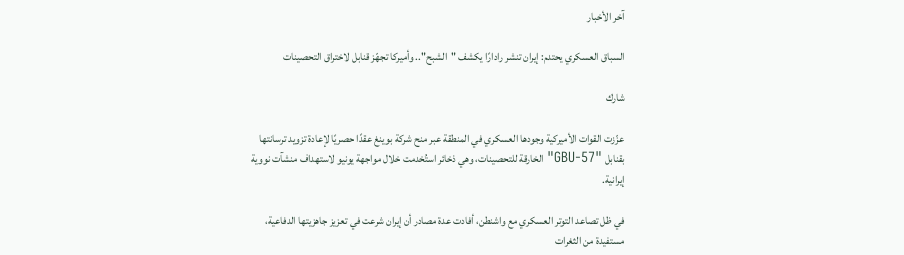آخر الأخبار

السباق العسكري يحتدم: إيران تنشر رادارًا يكشف "الشبح".. وأميركا تجهّز قنابل لاختراق التحصينات

شارك

عزّزت القوات الأميركية وجودها العسكري في المنطقة عبر منح شركة بوينغ عقدًا حصريًا لإعادة تزويد ترسانتها بقنابل "GBU-57" الخارقة للتحصينات، وهي ذخائر استُخدمت خلال مواجهة يونيو لاستهداف منشآت نووية إيرانية.

في ظل تصاعد التوتر العسكري مع واشنطن، أفادت عدة مصادر أن إيران شرعت في تعزيز جاهزيتها الدفاعية، مستفيدة من الثغرات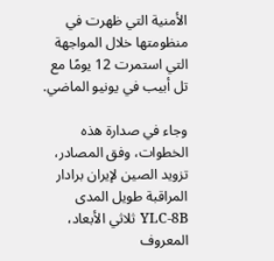الأمنية التي ظهرت في منظومتها خلال المواجهة التي استمرت 12 يومًا مع تل أبيب في يونيو الماضي.

وجاء في صدارة هذه الخطوات، وفق المصادر، تزويد الصين لإيران برادار المراقبة طويل المدى YLC-8B ثلاثي الأبعاد، المعروف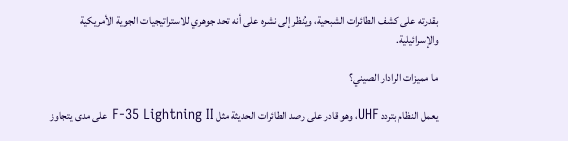بقدرته على كشف الطائرات الشبحية، ويُنظر إلى نشره على أنه تحد جوهري للاستراتيجيات الجوية الأمريكية والإسرائيلية.

ما مميزات الرادار الصيني؟

يعمل النظام بتردد UHF، وهو قادر على رصد الطائرات الحديثة مثل F-35 Lightning II على مدى يتجاوز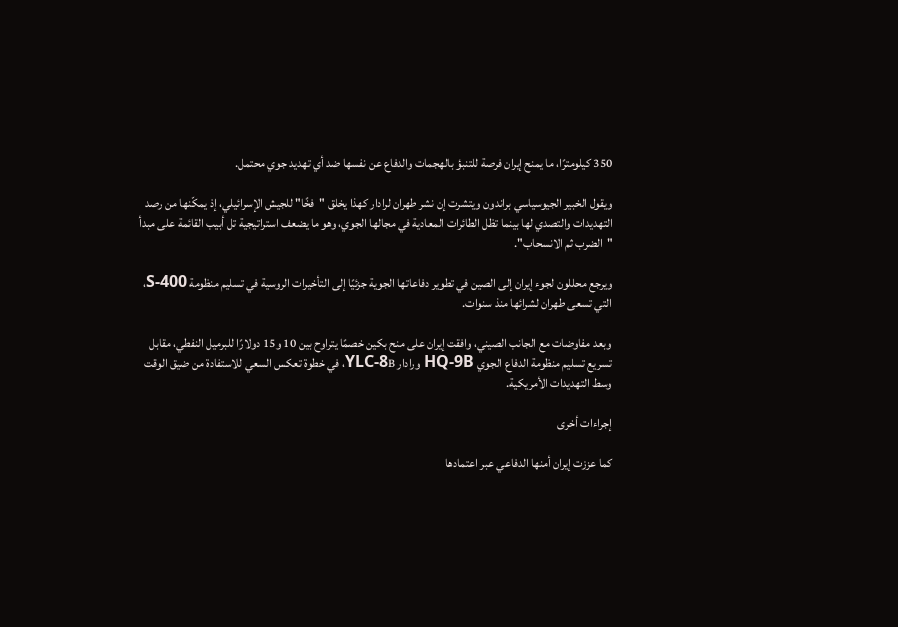350 كيلومترًا، ما يمنح إيران فرصة للتنبؤ بالهجمات والدفاع عن نفسها ضد أي تهديد جوي محتمل.

ويقول الخبير الجيوسياسي براندون ويتشرت إن نشر طهران لرادار كهذا يخلق "فخًا" للجيش الإسرائيلي، إذ يمكّنها من رصد التهديدات والتصدي لها بينما تظل الطائرات المعادية في مجالها الجوي، وهو ما يضعف استراتيجية تل أبيب القائمة على مبدأ "الضرب ثم الانسحاب".

ويرجع محللون لجوء إيران إلى الصين في تطوير دفاعاتها الجوية جزئيًا إلى التأخيرات الروسية في تسليم منظومة S-400، التي تسعى طهران لشرائها منذ سنوات.

وبعد مفاوضات مع الجانب الصيني، وافقت إيران على منح بكين خصمًا يتراوح بين 10 و15 دولارًا للبرميل النفطي، مقابل تسريع تسليم منظومة الدفاع الجوي HQ-9B ورادار YLC-8B، في خطوة تعكس السعي للاستفادة من ضيق الوقت وسط التهديدات الأمريكية.

إجراءات أخرى

كما عززت إيران أمنها الدفاعي عبر اعتمادها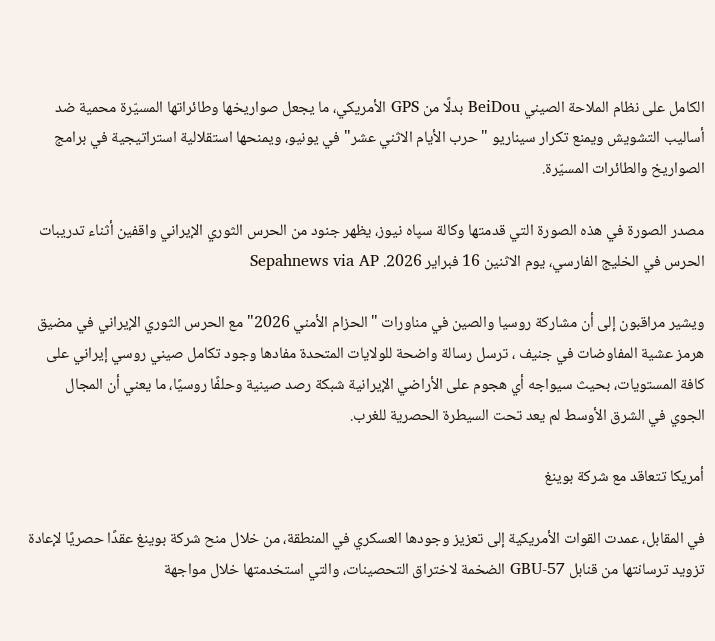الكامل على نظام الملاحة الصيني BeiDou بدلًا من GPS الأمريكي، ما يجعل صواريخها وطائراتها المسيّرة محمية ضد أساليب التشويش ويمنع تكرار سيناريو "حرب الأيام الاثني عشر" في يونيو، ويمنحها استقلالية استراتيجية في برامج الصواريخ والطائرات المسيّرة.

مصدر الصورة في هذه الصورة التي قدمتها وكالة سپاه نيوز، يظهر جنود من الحرس الثوري الإيراني واقفين أثناء تدريبات الحرس في الخليج الفارسي، يوم الاثنين 16 فبراير 2026. Sepahnews via AP

ويشير مراقبون إلى أن مشاركة روسيا والصين في مناورات "الحزام الأمني 2026" مع الحرس الثوري الإيراني في مضيق هرمز عشية المفاوضات في جنيف ، ترسل رسالة واضحة للولايات المتحدة مفادها وجود تكامل صيني روسي إيراني على كافة المستويات، بحيث سيواجه أي هجوم على الأراضي الإيرانية شبكة رصد صينية وحلفًا روسيًا، ما يعني أن المجال الجوي في الشرق الأوسط لم يعد تحت السيطرة الحصرية للغرب.

أمريكا تتعاقد مع شركة بوينغ

في المقابل، عمدت القوات الأمريكية إلى تعزيز وجودها العسكري في المنطقة، من خلال منح شركة بوينغ عقدًا حصريًا لإعادة تزويد ترسانتها من قنابل GBU-57 الضخمة لاختراق التحصينات، والتي استخدمتها خلال مواجهة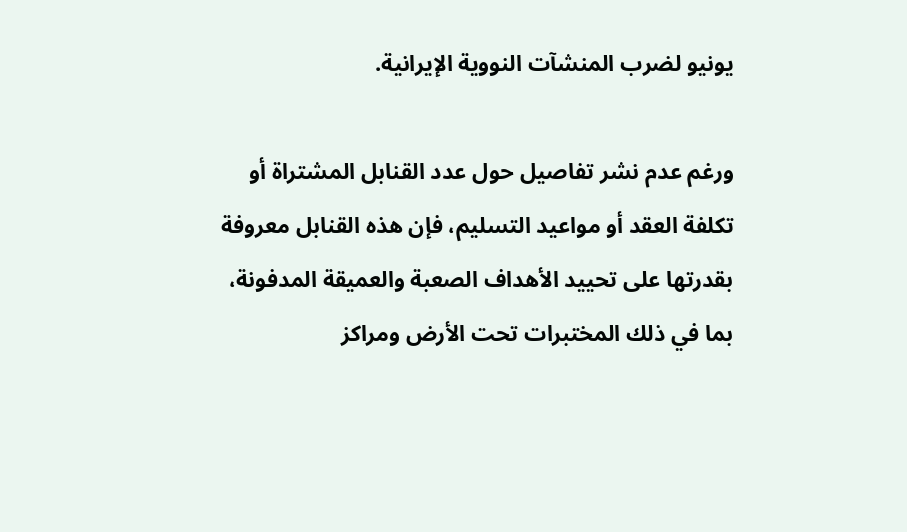يونيو لضرب المنشآت النووية الإيرانية.

ورغم عدم نشر تفاصيل حول عدد القنابل المشتراة أو تكلفة العقد أو مواعيد التسليم، فإن هذه القنابل معروفة بقدرتها على تحييد الأهداف الصعبة والعميقة المدفونة، بما في ذلك المختبرات تحت الأرض ومراكز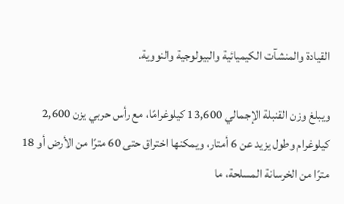القيادة والمنشآت الكيميائية والبيولوجية والنووية.

ويبلغ وزن القنبلة الإجمالي 13,600 كيلوغرامًا، مع رأس حربي يزن 2,600 كيلوغرام وطول يزيد عن 6 أمتار، ويمكنها اختراق حتى 60 مترًا من الأرض أو 18 مترًا من الخرسانة المسلحة، ما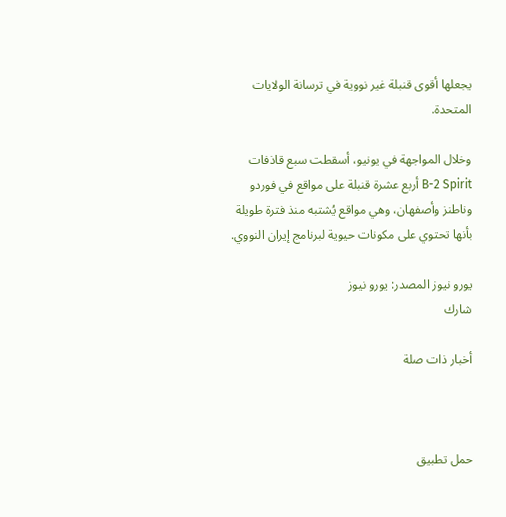يجعلها أقوى قنبلة غير نووية في ترسانة الولايات المتحدة.

وخلال المواجهة في يونيو، أسقطت سبع قاذفات B-2 Spirit أربع عشرة قنبلة على مواقع في فوردو وناطنز وأصفهان، وهي مواقع يُشتبه منذ فترة طويلة بأنها تحتوي على مكونات حيوية لبرنامج إيران النووي.

يورو نيوز المصدر: يورو نيوز
شارك

أخبار ذات صلة



حمل تطبيق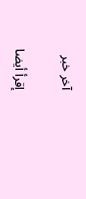آخر خبر

إقرأ أيضا